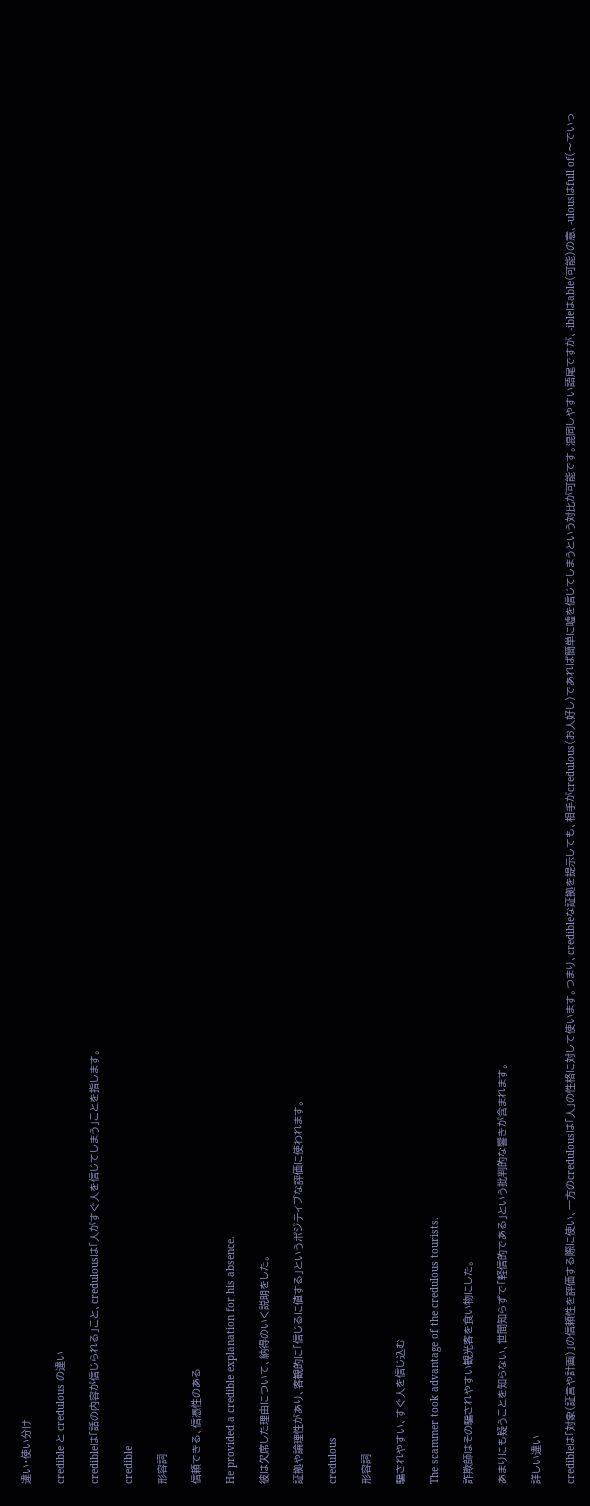違い・使い分け

credible と credulous の違い

credibleは「話の内容が信じられる」こと、credulousは「人がすぐ人を信じてしまう」ことを指します。

credible

形容詞

信頼できる、信憑性のある

He provided a credible explanation for his absence.

彼は欠席した理由について、納得のいく説明をした。

証拠や論理性があり、客観的に「信じるに値する」というポジティブな評価に使われます。

credulous

形容詞

騙されやすい、すぐ人を信じ込む

The scammer took advantage of the credulous tourists.

詐欺師はその騙されやすい観光客を食い物にした。

あまりにも疑うことを知らない、世間知らずで「軽信的である」という批判的な響きが含まれます。

詳しい違い

credibleは「対象(証言や計画)」の信頼性を評価する際に使い、一方のcredulousは「人」の性格に対して使います。つまり、credibleな証拠を提示しても、相手がcredulous(お人好し)であれば簡単に嘘を信じてしまうという対比が可能です。混同しやすい語尾ですが、-ibleはable(可能)の意、-ulousはfull of(〜でいっ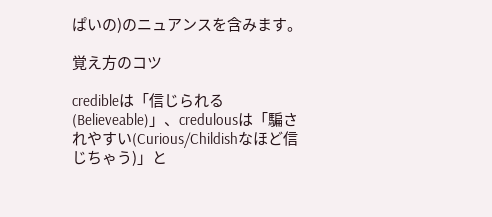ぱいの)のニュアンスを含みます。

覚え方のコツ

credibleは「信じられる(Believeable)」、credulousは「騙されやすい(Curious/Childishなほど信じちゃう)」と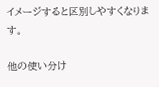イメージすると区別しやすくなります。

他の使い分け